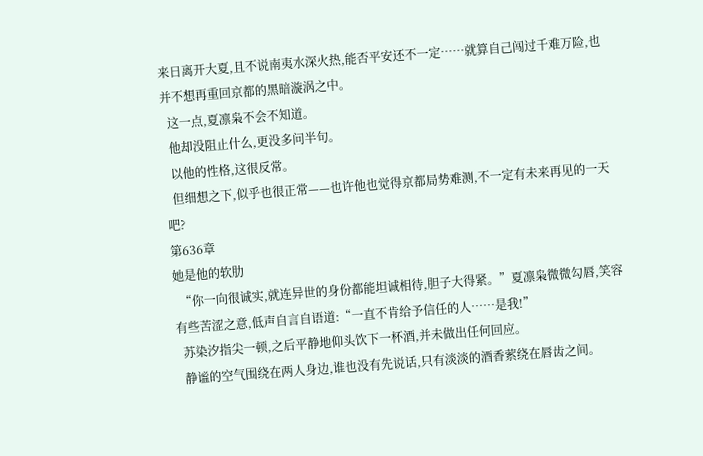来日离开大夏,且不说南夷水深火热,能否平安还不一定……就算自己闯过千难万险,也并不想再重回京都的黑暗漩涡之中。
  这一点,夏凛枭不会不知道。
  他却没阻止什么,更没多问半句。
  以他的性格,这很反常。
  但细想之下,似乎也很正常——也许他也觉得京都局势难测,不一定有未来再见的一天吧?
第636章
她是他的软肋
  “你一向很诚实,就连异世的身份都能坦诚相待,胆子大得紧。”夏凛枭微微勾唇,笑容有些苦涩之意,低声自言自语道:“一直不肯给予信任的人……是我!”
  苏染汐指尖一顿,之后平静地仰头饮下一杯酒,并未做出任何回应。
  静谧的空气围绕在两人身边,谁也没有先说话,只有淡淡的酒香萦绕在唇齿之间。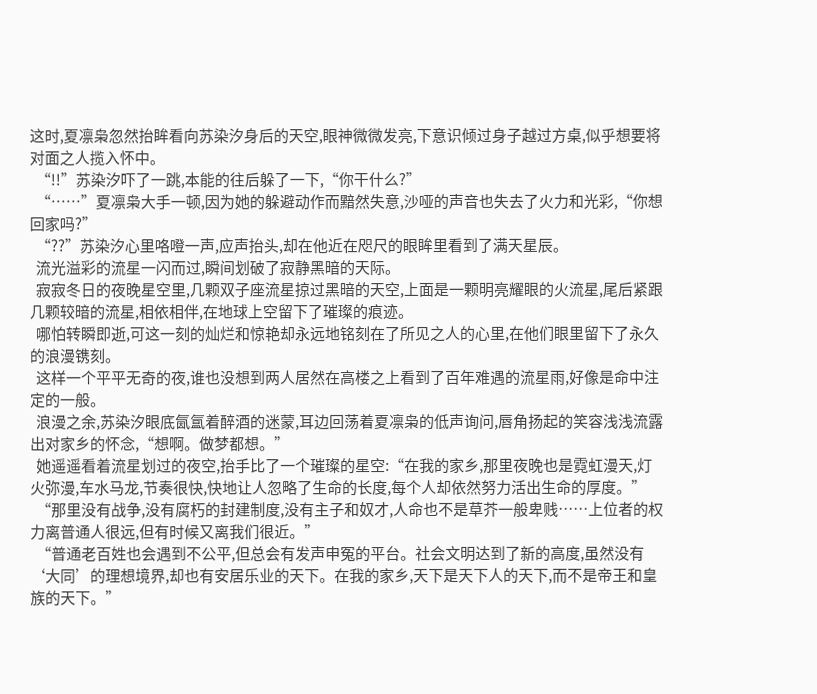这时,夏凛枭忽然抬眸看向苏染汐身后的天空,眼神微微发亮,下意识倾过身子越过方桌,似乎想要将对面之人揽入怀中。
  “!!”苏染汐吓了一跳,本能的往后躲了一下,“你干什么?”
  “……”夏凛枭大手一顿,因为她的躲避动作而黯然失意,沙哑的声音也失去了火力和光彩,“你想回家吗?”
  “??”苏染汐心里咯噔一声,应声抬头,却在他近在咫尺的眼眸里看到了满天星辰。
  流光溢彩的流星一闪而过,瞬间划破了寂静黑暗的天际。
  寂寂冬日的夜晚星空里,几颗双子座流星掠过黑暗的天空,上面是一颗明亮耀眼的火流星,尾后紧跟几颗较暗的流星,相依相伴,在地球上空留下了璀璨的痕迹。
  哪怕转瞬即逝,可这一刻的灿烂和惊艳却永远地铭刻在了所见之人的心里,在他们眼里留下了永久的浪漫镌刻。
  这样一个平平无奇的夜,谁也没想到两人居然在高楼之上看到了百年难遇的流星雨,好像是命中注定的一般。
  浪漫之余,苏染汐眼底氤氲着醉酒的迷蒙,耳边回荡着夏凛枭的低声询问,唇角扬起的笑容浅浅流露出对家乡的怀念,“想啊。做梦都想。”
  她遥遥看着流星划过的夜空,抬手比了一个璀璨的星空:“在我的家乡,那里夜晚也是霓虹漫天,灯火弥漫,车水马龙,节奏很快,快地让人忽略了生命的长度,每个人却依然努力活出生命的厚度。”
  “那里没有战争,没有腐朽的封建制度,没有主子和奴才,人命也不是草芥一般卑贱……上位者的权力离普通人很远,但有时候又离我们很近。”
  “普通老百姓也会遇到不公平,但总会有发声申冤的平台。社会文明达到了新的高度,虽然没有‘大同’的理想境界,却也有安居乐业的天下。在我的家乡,天下是天下人的天下,而不是帝王和皇族的天下。”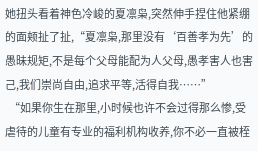她扭头看着神色冷峻的夏凛枭,突然伸手捏住他紧绷的面颊扯了扯,“夏凛枭,那里没有‘百善孝为先’的愚昧规矩,不是每个父母能配为人父母,愚孝害人也害己,我们崇尚自由,追求平等,活得自我……”
  “如果你生在那里,小时候也许不会过得那么惨,受虐待的儿童有专业的福利机构收养,你不必一直被桎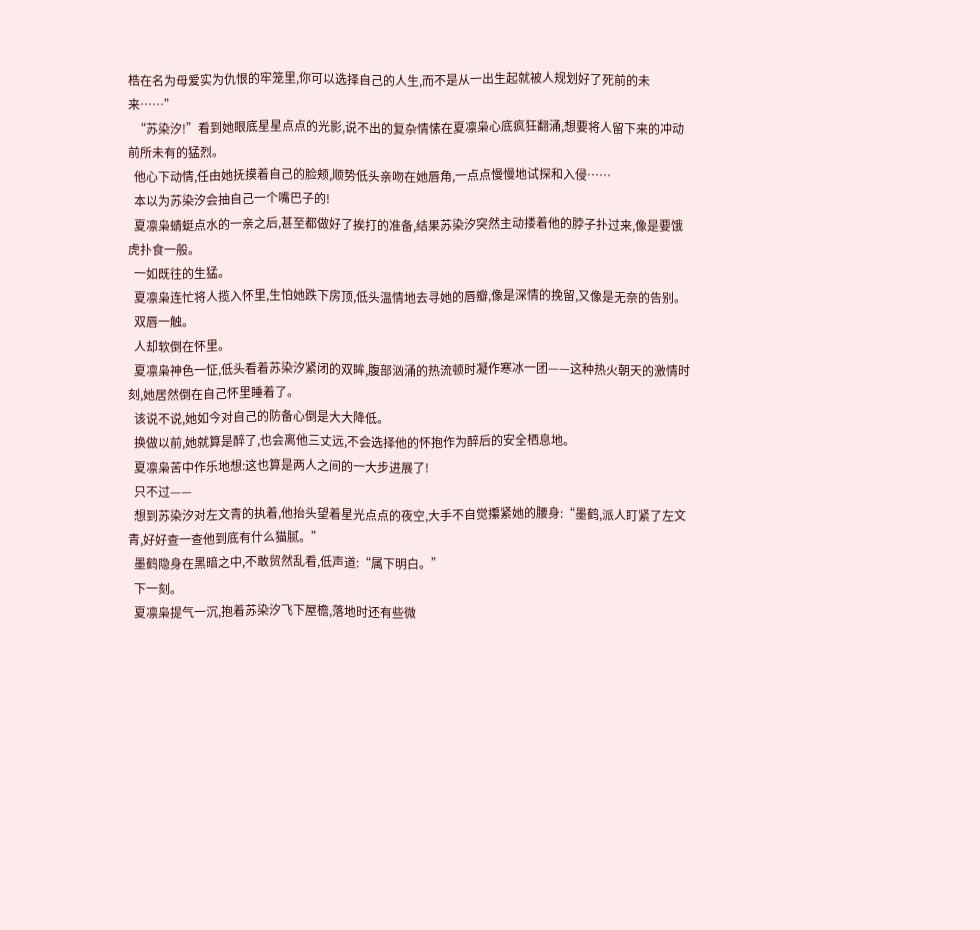梏在名为母爱实为仇恨的牢笼里,你可以选择自己的人生,而不是从一出生起就被人规划好了死前的未来……”
  “苏染汐!”看到她眼底星星点点的光影,说不出的复杂情愫在夏凛枭心底疯狂翻涌,想要将人留下来的冲动前所未有的猛烈。
  他心下动情,任由她抚摸着自己的脸颊,顺势低头亲吻在她唇角,一点点慢慢地试探和入侵……
  本以为苏染汐会抽自己一个嘴巴子的!
  夏凛枭蜻蜓点水的一亲之后,甚至都做好了挨打的准备,结果苏染汐突然主动搂着他的脖子扑过来,像是要饿虎扑食一般。
  一如既往的生猛。
  夏凛枭连忙将人揽入怀里,生怕她跌下房顶,低头温情地去寻她的唇瓣,像是深情的挽留,又像是无奈的告别。
  双唇一触。
  人却软倒在怀里。
  夏凛枭神色一怔,低头看着苏染汐紧闭的双眸,腹部汹涌的热流顿时凝作寒冰一团——这种热火朝天的激情时刻,她居然倒在自己怀里睡着了。
  该说不说,她如今对自己的防备心倒是大大降低。
  换做以前,她就算是醉了,也会离他三丈远,不会选择他的怀抱作为醉后的安全栖息地。
  夏凛枭苦中作乐地想:这也算是两人之间的一大步进展了!
  只不过——
  想到苏染汐对左文青的执着,他抬头望着星光点点的夜空,大手不自觉攥紧她的腰身:“墨鹤,派人盯紧了左文青,好好查一查他到底有什么猫腻。”
  墨鹤隐身在黑暗之中,不敢贸然乱看,低声道:“属下明白。”
  下一刻。
  夏凛枭提气一沉,抱着苏染汐飞下屋檐,落地时还有些微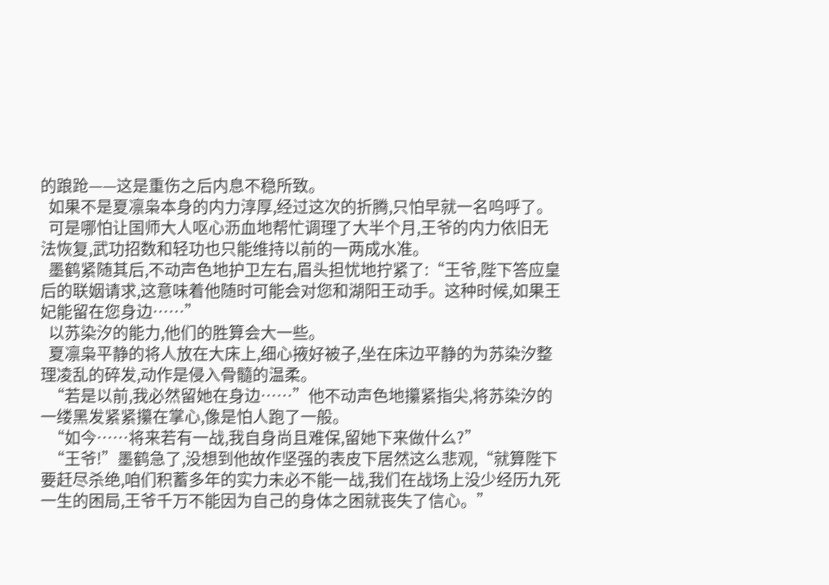的踉跄——这是重伤之后内息不稳所致。
  如果不是夏凛枭本身的内力淳厚,经过这次的折腾,只怕早就一名呜呼了。
  可是哪怕让国师大人呕心沥血地帮忙调理了大半个月,王爷的内力依旧无法恢复,武功招数和轻功也只能维持以前的一两成水准。
  墨鹤紧随其后,不动声色地护卫左右,眉头担忧地拧紧了:“王爷,陛下答应皇后的联姻请求,这意味着他随时可能会对您和湖阳王动手。这种时候,如果王妃能留在您身边……”
  以苏染汐的能力,他们的胜算会大一些。
  夏凛枭平静的将人放在大床上,细心掖好被子,坐在床边平静的为苏染汐整理凌乱的碎发,动作是侵入骨髓的温柔。
  “若是以前,我必然留她在身边……”他不动声色地攥紧指尖,将苏染汐的一缕黑发紧紧攥在掌心,像是怕人跑了一般。
  “如今……将来若有一战,我自身尚且难保,留她下来做什么?”
  “王爷!”墨鹤急了,没想到他故作坚强的表皮下居然这么悲观,“就算陛下要赶尽杀绝,咱们积蓄多年的实力未必不能一战,我们在战场上没少经历九死一生的困局,王爷千万不能因为自己的身体之困就丧失了信心。”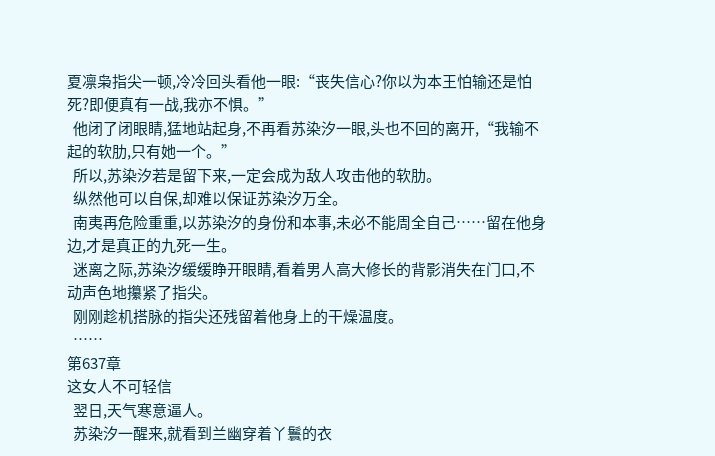夏凛枭指尖一顿,冷冷回头看他一眼:“丧失信心?你以为本王怕输还是怕死?即便真有一战,我亦不惧。”
  他闭了闭眼睛,猛地站起身,不再看苏染汐一眼,头也不回的离开,“我输不起的软肋,只有她一个。”
  所以,苏染汐若是留下来,一定会成为敌人攻击他的软肋。
  纵然他可以自保,却难以保证苏染汐万全。
  南夷再危险重重,以苏染汐的身份和本事,未必不能周全自己……留在他身边,才是真正的九死一生。
  迷离之际,苏染汐缓缓睁开眼睛,看着男人高大修长的背影消失在门口,不动声色地攥紧了指尖。
  刚刚趁机搭脉的指尖还残留着他身上的干燥温度。
  ……
第637章
这女人不可轻信
  翌日,天气寒意逼人。
  苏染汐一醒来,就看到兰幽穿着丫鬟的衣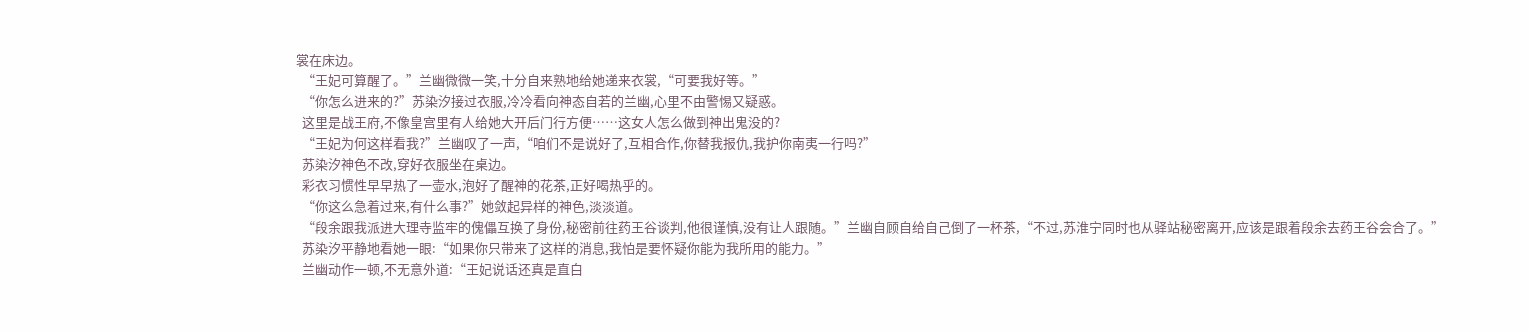裳在床边。
  “王妃可算醒了。”兰幽微微一笑,十分自来熟地给她递来衣裳,“可要我好等。”
  “你怎么进来的?”苏染汐接过衣服,冷冷看向神态自若的兰幽,心里不由警惕又疑惑。
  这里是战王府,不像皇宫里有人给她大开后门行方便……这女人怎么做到神出鬼没的?
  “王妃为何这样看我?”兰幽叹了一声,“咱们不是说好了,互相合作,你替我报仇,我护你南夷一行吗?”
  苏染汐神色不改,穿好衣服坐在桌边。
  彩衣习惯性早早热了一壶水,泡好了醒神的花茶,正好喝热乎的。
  “你这么急着过来,有什么事?”她敛起异样的神色,淡淡道。
  “段余跟我派进大理寺监牢的傀儡互换了身份,秘密前往药王谷谈判,他很谨慎,没有让人跟随。”兰幽自顾自给自己倒了一杯茶,“不过,苏淮宁同时也从驿站秘密离开,应该是跟着段余去药王谷会合了。”
  苏染汐平静地看她一眼:“如果你只带来了这样的消息,我怕是要怀疑你能为我所用的能力。”
  兰幽动作一顿,不无意外道:“王妃说话还真是直白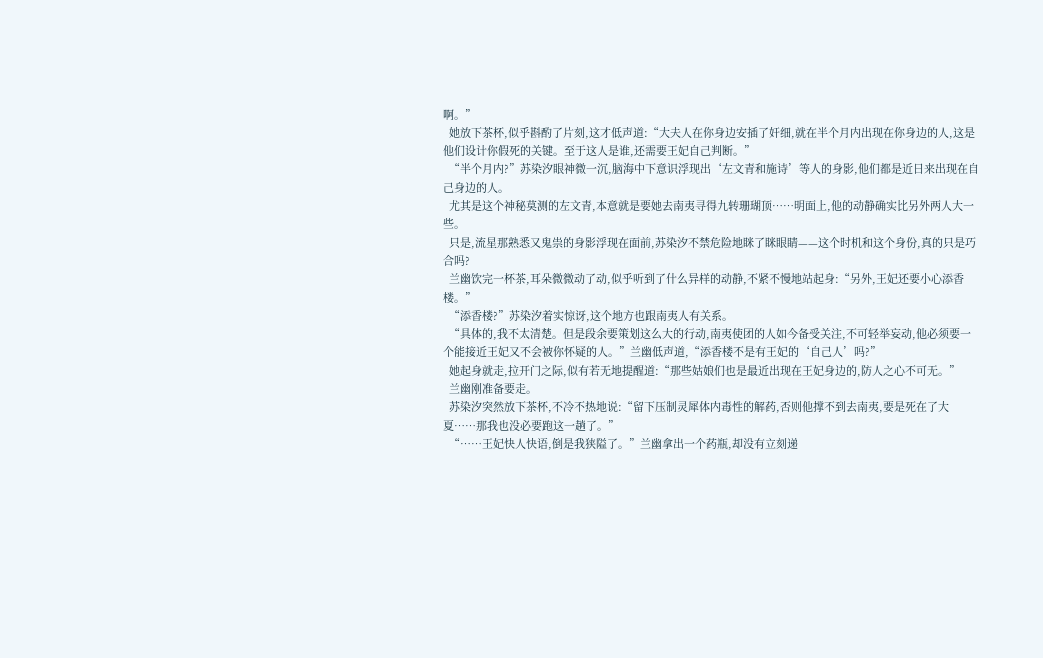啊。”
  她放下茶杯,似乎斟酌了片刻,这才低声道:“大夫人在你身边安插了奸细,就在半个月内出现在你身边的人,这是他们设计你假死的关键。至于这人是谁,还需要王妃自己判断。”
  “半个月内?”苏染汐眼神微一沉,脑海中下意识浮现出‘左文青和施诗’等人的身影,他们都是近日来出现在自己身边的人。
  尤其是这个神秘莫测的左文青,本意就是要她去南夷寻得九转珊瑚顶……明面上,他的动静确实比另外两人大一些。
  只是,流星那熟悉又鬼祟的身影浮现在面前,苏染汐不禁危险地眯了眯眼睛——这个时机和这个身份,真的只是巧合吗?
  兰幽饮完一杯茶,耳朵微微动了动,似乎听到了什么异样的动静,不紧不慢地站起身:“另外,王妃还要小心添香楼。”
  “添香楼?”苏染汐着实惊讶,这个地方也跟南夷人有关系。
  “具体的,我不太清楚。但是段余要策划这么大的行动,南夷使团的人如今备受关注,不可轻举妄动,他必须要一个能接近王妃又不会被你怀疑的人。”兰幽低声道,“添香楼不是有王妃的‘自己人’吗?”
  她起身就走,拉开门之际,似有若无地提醒道:“那些姑娘们也是最近出现在王妃身边的,防人之心不可无。”
  兰幽刚准备要走。
  苏染汐突然放下茶杯,不冷不热地说:“留下压制灵犀体内毒性的解药,否则他撑不到去南夷,要是死在了大夏……那我也没必要跑这一趟了。”
  “……王妃快人快语,倒是我狭隘了。”兰幽拿出一个药瓶,却没有立刻递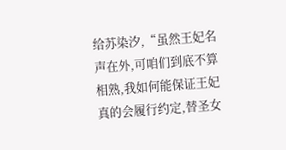给苏染汐,“虽然王妃名声在外,可咱们到底不算相熟,我如何能保证王妃真的会履行约定,替圣女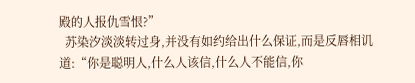殿的人报仇雪恨?”
  苏染汐淡淡转过身,并没有如约给出什么保证,而是反唇相讥道:“你是聪明人,什么人该信,什么人不能信,你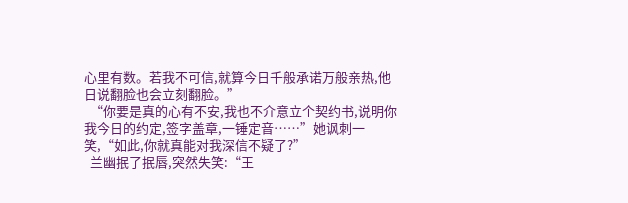心里有数。若我不可信,就算今日千般承诺万般亲热,他日说翻脸也会立刻翻脸。”
  “你要是真的心有不安,我也不介意立个契约书,说明你我今日的约定,签字盖章,一锤定音……”她讽刺一笑,“如此,你就真能对我深信不疑了?”
  兰幽抿了抿唇,突然失笑:“王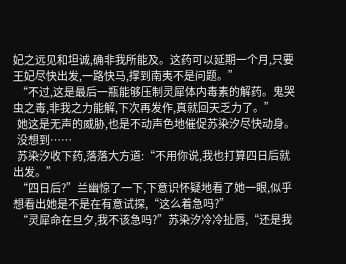妃之远见和坦诚,确非我所能及。这药可以延期一个月,只要王妃尽快出发,一路快马,撑到南夷不是问题。”
  “不过,这是最后一瓶能够压制灵犀体内毒素的解药。鬼哭虫之毒,非我之力能解,下次再发作,真就回天乏力了。”
  她这是无声的威胁,也是不动声色地催促苏染汐尽快动身。
  没想到……
  苏染汐收下药,落落大方道:“不用你说,我也打算四日后就出发。”
  “四日后?”兰幽惊了一下,下意识怀疑地看了她一眼,似乎想看出她是不是在有意试探,“这么着急吗?”
  “灵犀命在旦夕,我不该急吗?”苏染汐冷冷扯唇,“还是我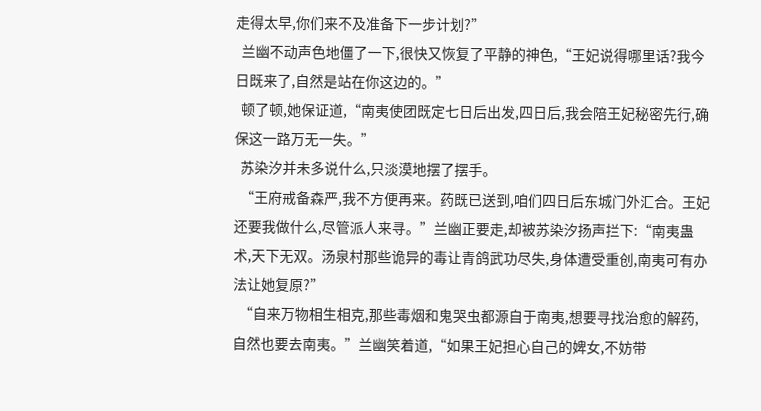走得太早,你们来不及准备下一步计划?”
  兰幽不动声色地僵了一下,很快又恢复了平静的神色,“王妃说得哪里话?我今日既来了,自然是站在你这边的。”
  顿了顿,她保证道,“南夷使团既定七日后出发,四日后,我会陪王妃秘密先行,确保这一路万无一失。”
  苏染汐并未多说什么,只淡漠地摆了摆手。
  “王府戒备森严,我不方便再来。药既已送到,咱们四日后东城门外汇合。王妃还要我做什么,尽管派人来寻。”兰幽正要走,却被苏染汐扬声拦下:“南夷蛊术,天下无双。汤泉村那些诡异的毒让青鸽武功尽失,身体遭受重创,南夷可有办法让她复原?”
  “自来万物相生相克,那些毒烟和鬼哭虫都源自于南夷,想要寻找治愈的解药,自然也要去南夷。”兰幽笑着道,“如果王妃担心自己的婢女,不妨带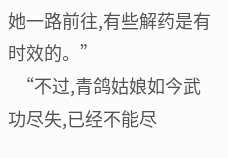她一路前往,有些解药是有时效的。”
  “不过,青鸽姑娘如今武功尽失,已经不能尽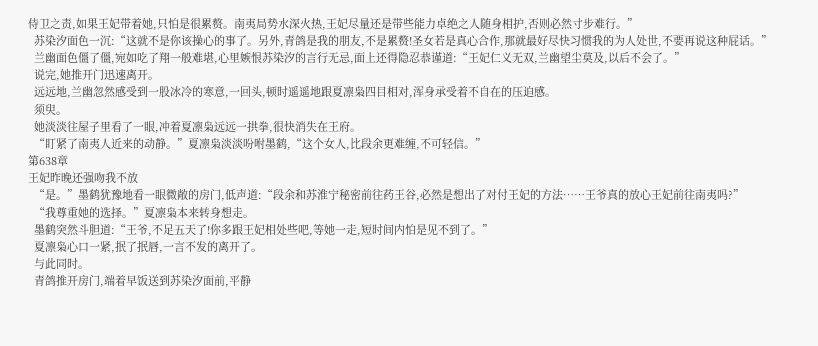侍卫之责,如果王妃带着她,只怕是很累赘。南夷局势水深火热,王妃尽量还是带些能力卓绝之人随身相护,否则必然寸步难行。”
  苏染汐面色一沉:“这就不是你该操心的事了。另外,青鸽是我的朋友,不是累赘!圣女若是真心合作,那就最好尽快习惯我的为人处世,不要再说这种屁话。”
  兰幽面色僵了僵,宛如吃了翔一般难堪,心里嫉恨苏染汐的言行无忌,面上还得隐忍恭谨道:“王妃仁义无双,兰幽望尘莫及,以后不会了。”
  说完,她推开门迅速离开。
  远远地,兰幽忽然感受到一股冰冷的寒意,一回头,顿时遥遥地跟夏凛枭四目相对,浑身承受着不自在的压迫感。
  须臾。
  她淡淡往屋子里看了一眼,冲着夏凛枭远远一拱拳,很快消失在王府。
  “盯紧了南夷人近来的动静。”夏凛枭淡淡吩咐墨鹤,“这个女人,比段余更难缠,不可轻信。”
第638章
王妃昨晚还强吻我不放
  “是。”墨鹤犹豫地看一眼微敞的房门,低声道:“段余和苏淮宁秘密前往药王谷,必然是想出了对付王妃的方法……王爷真的放心王妃前往南夷吗?”
  “我尊重她的选择。”夏凛枭本来转身想走。
  墨鹤突然斗胆道:“王爷,不足五天了!你多跟王妃相处些吧,等她一走,短时间内怕是见不到了。”
  夏凛枭心口一紧,抿了抿唇,一言不发的离开了。
  与此同时。
  青鸽推开房门,端着早饭送到苏染汐面前,平静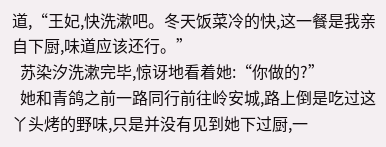道,“王妃,快洗漱吧。冬天饭菜冷的快,这一餐是我亲自下厨,味道应该还行。”
  苏染汐洗漱完毕,惊讶地看着她:“你做的?”
  她和青鸽之前一路同行前往岭安城,路上倒是吃过这丫头烤的野味,只是并没有见到她下过厨,一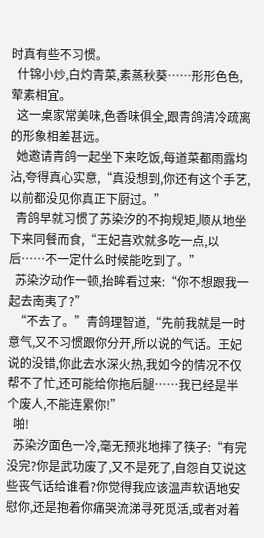时真有些不习惯。
  什锦小炒,白灼青菜,素蒸秋葵……形形色色,荤素相宜。
  这一桌家常美味,色香味俱全,跟青鸽清冷疏离的形象相差甚远。
  她邀请青鸽一起坐下来吃饭,每道菜都雨露均沾,夸得真心实意,“真没想到,你还有这个手艺,以前都没见你真正下厨过。”
  青鸽早就习惯了苏染汐的不拘规矩,顺从地坐下来同餐而食,“王妃喜欢就多吃一点,以后……不一定什么时候能吃到了。”
  苏染汐动作一顿,抬眸看过来:“你不想跟我一起去南夷了?”
  “不去了。”青鸽理智道,“先前我就是一时意气,又不习惯跟你分开,所以说的气话。王妃说的没错,你此去水深火热,我如今的情况不仅帮不了忙,还可能给你拖后腿……我已经是半个废人,不能连累你!”
  啪!
  苏染汐面色一冷,毫无预兆地摔了筷子:“有完没完?你是武功废了,又不是死了,自怨自艾说这些丧气话给谁看?你觉得我应该温声软语地安慰你,还是抱着你痛哭流涕寻死觅活,或者对着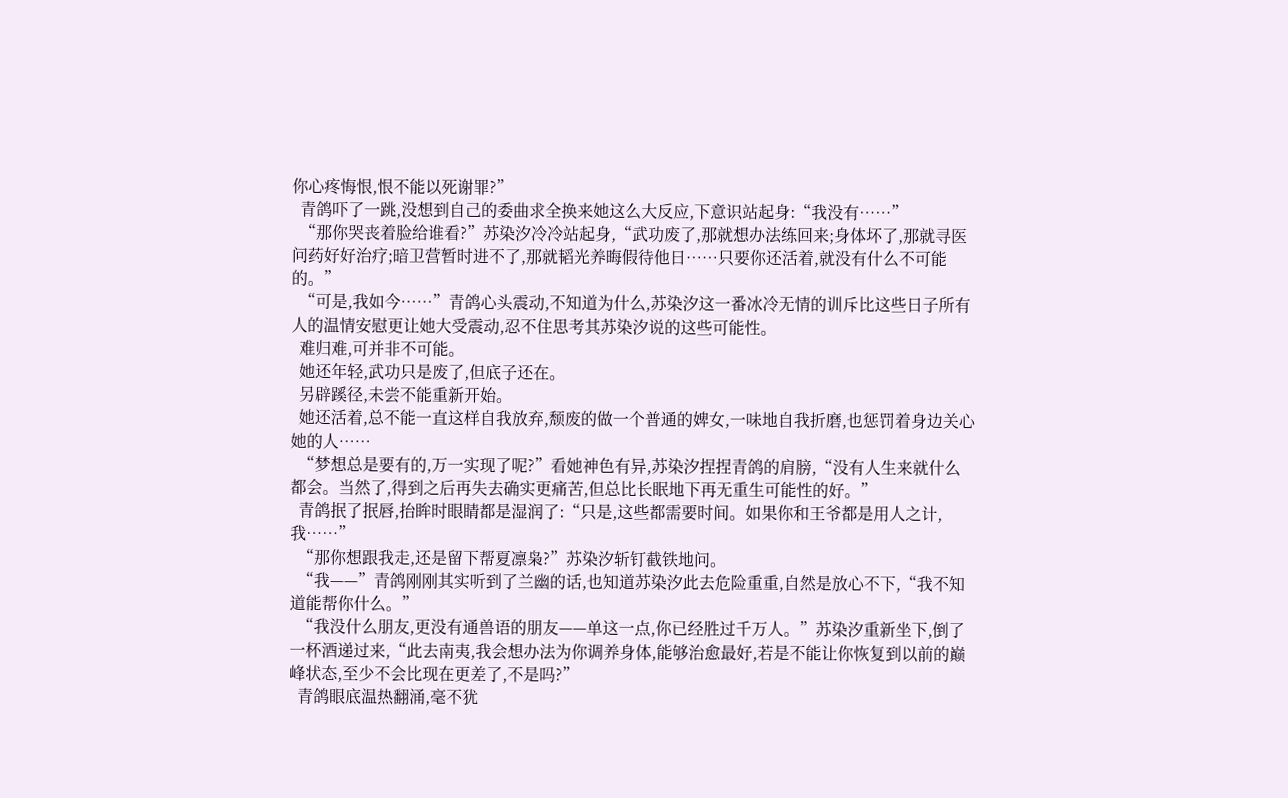你心疼悔恨,恨不能以死谢罪?”
  青鸽吓了一跳,没想到自己的委曲求全换来她这么大反应,下意识站起身:“我没有……”
  “那你哭丧着脸给谁看?”苏染汐冷冷站起身,“武功废了,那就想办法练回来;身体坏了,那就寻医问药好好治疗;暗卫营暂时进不了,那就韬光养晦假待他日……只要你还活着,就没有什么不可能的。”
  “可是,我如今……”青鸽心头震动,不知道为什么,苏染汐这一番冰冷无情的训斥比这些日子所有人的温情安慰更让她大受震动,忍不住思考其苏染汐说的这些可能性。
  难归难,可并非不可能。
  她还年轻,武功只是废了,但底子还在。
  另辟蹊径,未尝不能重新开始。
  她还活着,总不能一直这样自我放弃,颓废的做一个普通的婢女,一味地自我折磨,也惩罚着身边关心她的人……
  “梦想总是要有的,万一实现了呢?”看她神色有异,苏染汐捏捏青鸽的肩膀,“没有人生来就什么都会。当然了,得到之后再失去确实更痛苦,但总比长眠地下再无重生可能性的好。”
  青鸽抿了抿唇,抬眸时眼睛都是湿润了:“只是,这些都需要时间。如果你和王爷都是用人之计,我……”
  “那你想跟我走,还是留下帮夏凛枭?”苏染汐斩钉截铁地问。
  “我——”青鸽刚刚其实听到了兰幽的话,也知道苏染汐此去危险重重,自然是放心不下,“我不知道能帮你什么。”
  “我没什么朋友,更没有通兽语的朋友——单这一点,你已经胜过千万人。”苏染汐重新坐下,倒了一杯酒递过来,“此去南夷,我会想办法为你调养身体,能够治愈最好,若是不能让你恢复到以前的巅峰状态,至少不会比现在更差了,不是吗?”
  青鸽眼底温热翻涌,毫不犹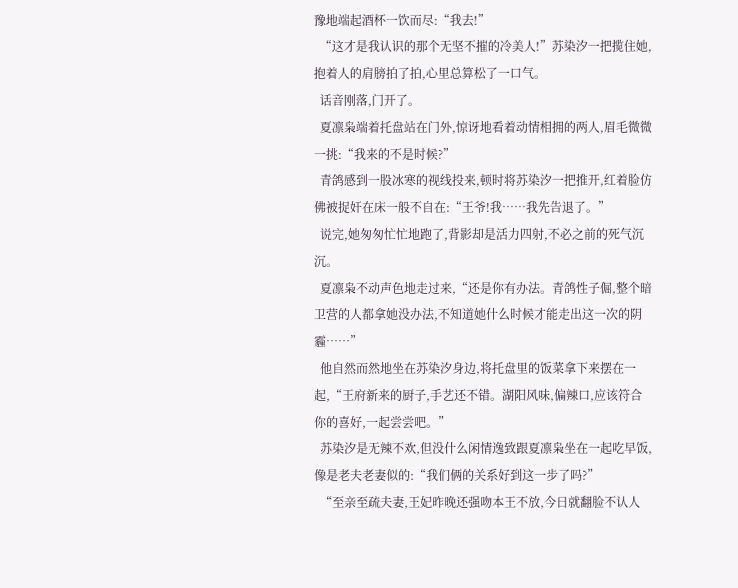豫地端起酒杯一饮而尽:“我去!”
  “这才是我认识的那个无坚不摧的冷美人!”苏染汐一把揽住她,抱着人的肩膀拍了拍,心里总算松了一口气。
  话音刚落,门开了。
  夏凛枭端着托盘站在门外,惊讶地看着动情相拥的两人,眉毛微微一挑:“我来的不是时候?”
  青鸽感到一股冰寒的视线投来,顿时将苏染汐一把推开,红着脸仿佛被捉奸在床一般不自在:“王爷!我……我先告退了。”
  说完,她匆匆忙忙地跑了,背影却是活力四射,不必之前的死气沉沉。
  夏凛枭不动声色地走过来,“还是你有办法。青鸽性子倔,整个暗卫营的人都拿她没办法,不知道她什么时候才能走出这一次的阴霾……”
  他自然而然地坐在苏染汐身边,将托盘里的饭菜拿下来摆在一起,“王府新来的厨子,手艺还不错。湖阳风味,偏辣口,应该符合你的喜好,一起尝尝吧。”
  苏染汐是无辣不欢,但没什么闲情逸致跟夏凛枭坐在一起吃早饭,像是老夫老妻似的:“我们俩的关系好到这一步了吗?”
  “至亲至疏夫妻,王妃昨晚还强吻本王不放,今日就翻脸不认人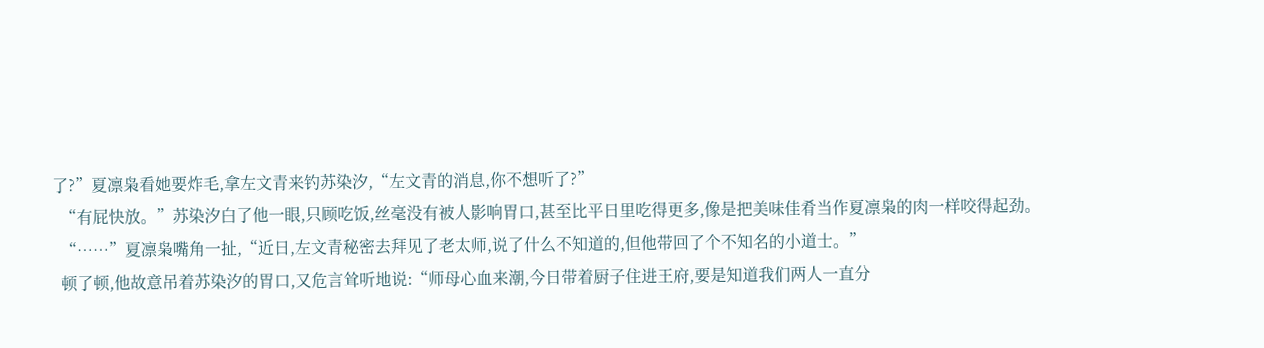了?”夏凛枭看她要炸毛,拿左文青来钓苏染汐,“左文青的消息,你不想听了?”
  “有屁快放。”苏染汐白了他一眼,只顾吃饭,丝毫没有被人影响胃口,甚至比平日里吃得更多,像是把美味佳肴当作夏凛枭的肉一样咬得起劲。
  “……”夏凛枭嘴角一扯,“近日,左文青秘密去拜见了老太师,说了什么不知道的,但他带回了个不知名的小道士。”
  顿了顿,他故意吊着苏染汐的胃口,又危言耸听地说:“师母心血来潮,今日带着厨子住进王府,要是知道我们两人一直分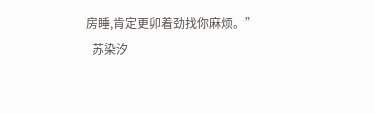房睡,肯定更卯着劲找你麻烦。”
  苏染汐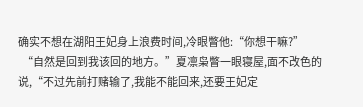确实不想在湖阳王妃身上浪费时间,冷眼瞥他:“你想干嘛?”
  “自然是回到我该回的地方。”夏凛枭瞥一眼寝屋,面不改色的说,“不过先前打赌输了,我能不能回来,还要王妃定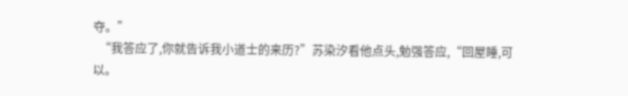夺。”
  “我答应了,你就告诉我小道士的来历?”苏染汐看他点头,勉强答应,“回屋睡,可以。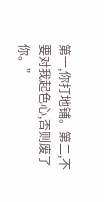第一,你打地铺。第二,不要对我起色心,否则废了你。”